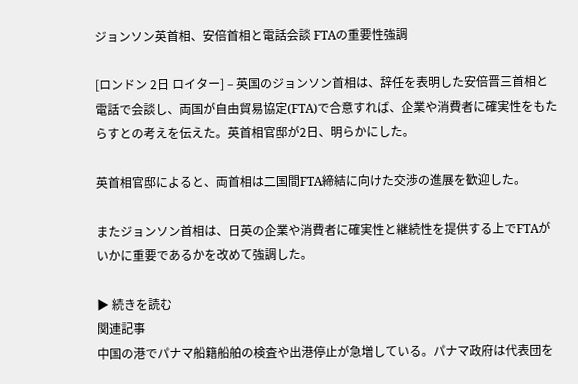ジョンソン英首相、安倍首相と電話会談 FTAの重要性強調

[ロンドン 2日 ロイター] – 英国のジョンソン首相は、辞任を表明した安倍晋三首相と電話で会談し、両国が自由貿易協定(FTA)で合意すれば、企業や消費者に確実性をもたらすとの考えを伝えた。英首相官邸が2日、明らかにした。

英首相官邸によると、両首相は二国間FTA締結に向けた交渉の進展を歓迎した。

またジョンソン首相は、日英の企業や消費者に確実性と継続性を提供する上でFTAがいかに重要であるかを改めて強調した。

▶ 続きを読む
関連記事
中国の港でパナマ船籍船舶の検査や出港停止が急増している。パナマ政府は代表団を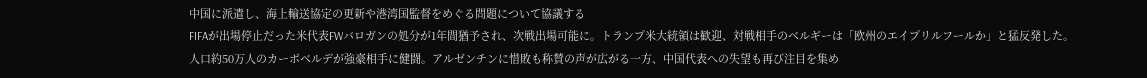中国に派遣し、海上輸送協定の更新や港湾国監督をめぐる問題について協議する
FIFAが出場停止だった米代表FWバロガンの処分が1年間猶予され、次戦出場可能に。トランプ米大統領は歓迎、対戦相手のベルギーは「欧州のエイプリルフールか」と猛反発した。
人口約50万人のカーボベルデが強豪相手に健闘。アルゼンチンに惜敗も称賛の声が広がる一方、中国代表への失望も再び注目を集め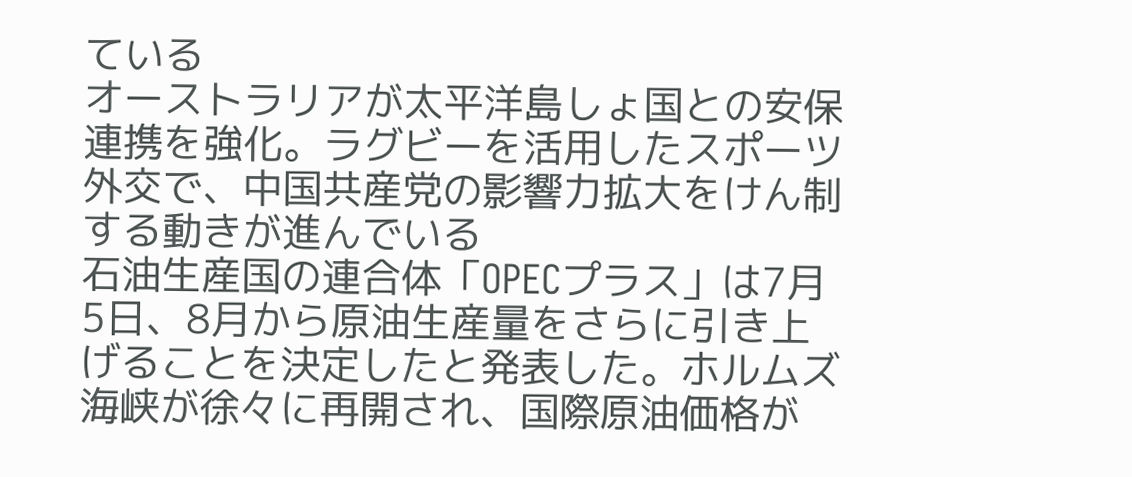ている
オーストラリアが太平洋島しょ国との安保連携を強化。ラグビーを活用したスポーツ外交で、中国共産党の影響力拡大をけん制する動きが進んでいる
石油生産国の連合体「OPECプラス」は7月5日、8月から原油生産量をさらに引き上げることを決定したと発表した。ホルムズ海峡が徐々に再開され、国際原油価格が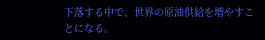下落する中で、世界の原油供給を増やすことになる。